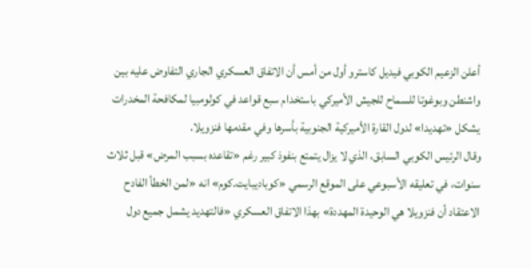أعلن الزعيم الكوبي فيديل كاسترو أول من أمس أن الاتفاق العسكري الجاري التفاوض عليه بين واشنطن وبوغوتا للسماح للجيش الأميركي باستخدام سبع قواعد في كولومبيا لمكافحة المخدرات يشكل «تهديدا» لدول القارة الأميركية الجنوبية بأسرها وفي مقدمها فنزويلا.
وقال الرئيس الكوبي السابق، الذي لا يزال يتمتع بنفوذ كبير رغم «تقاعده بسبب المرض» قبل ثلاث سنوات، في تعليقه الأسبوعي على الموقع الرسمي «كوباديبايت.كوم» انه «لمن الخطأ الفادح الاعتقاد أن فنزويلا هي الوحيدة المهددة» بهذا الاتفاق العسكري «فالتهديد يشمل جميع دول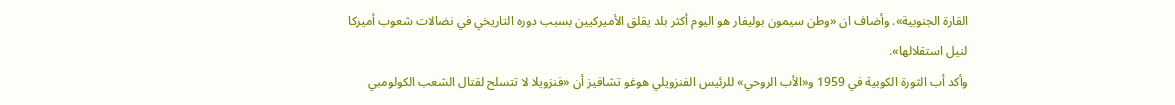القارة الجنوبية». وأضاف ان «وطن سيمون بوليفار هو اليوم أكثر بلد يقلق الأميركيين بسبب دوره التاريخي في نضالات شعوب أميركا لنيل استقلالها».
وأكد أب الثورة الكوبية في 1959 و«الأب الروحي» للرئيس الفنزويلي هوغو تشافيز أن «فنزويلا لا تتسلح لقتال الشعب الكولومبي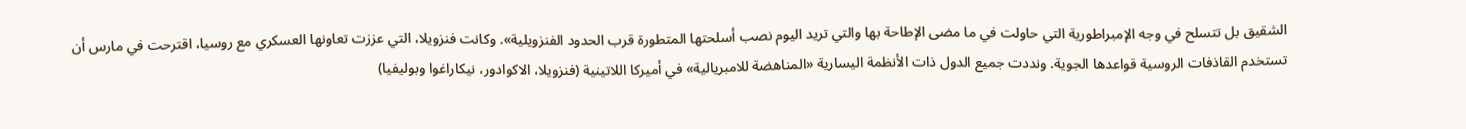الشقيق بل تتسلح في وجه الإمبراطورية التي حاولت في ما مضى الإطاحة بها والتي تريد اليوم نصب أسلحتها المتطورة قرب الحدود الفنزويلية». وكانت فنزويلا، التي عززت تعاونها العسكري مع روسيا، اقترحت في مارس أن تستخدم القاذفات الروسية قواعدها الجوية. ونددت جميع الدول ذات الأنظمة اليسارية «المناهضة للامبريالية» في أميركا اللاتينية (فنزويلا، الاكوادور، نيكاراغوا وبوليفيا)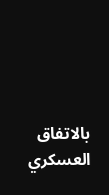بالاتفاق العسكري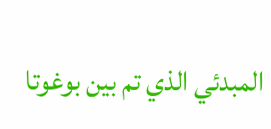المبدئي الذي تم بين بوغوتا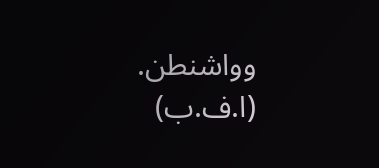وواشنطن. (ا.ف.ب)